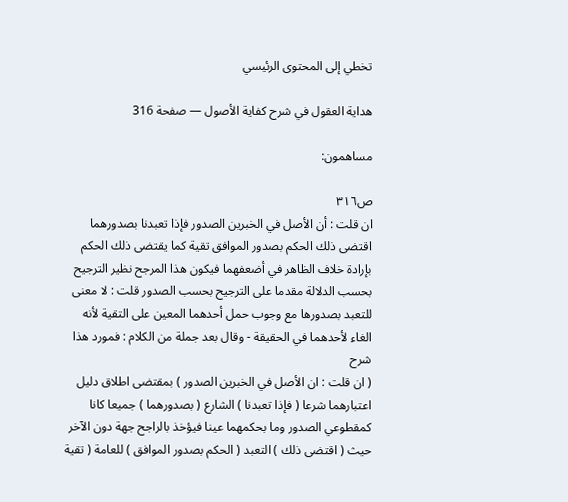تخطي إلى المحتوى الرئيسي

هداية العقول في شرح كفاية الأصول — صفحة 316

مساهمون:

ص٣١٦
ان قلت : أن الأصل في الخبرين الصدور فإذا تعبدنا بصدورهما اقتضى ذلك الحكم بصدور الموافق تقية كما يقتضى ذلك الحكم بإرادة خلاف الظاهر في أضعفهما فيكون هذا المرجح نظير الترجيح بحسب الدلالة مقدما على الترجيح بحسب الصدور قلت : لا معنى للتعبد بصدورها مع وجوب حمل أحدهما المعين على التقية لأنه الغاء لأحدهما في الحقيقة - وقال بعد جملة من الكلام : فمورد هذا
شرح
( ان قلت : ان الأصل في الخبرين الصدور ) بمقتضى اطلاق دليل اعتبارهما شرعا ( فإذا تعبدنا ) الشارع ( بصدورهما ) جميعا كانا كمقطوعي الصدور وما بحكمهما عينا فيؤخذ بالراجح جهة دون الآخر حيث ( اقتضى ذلك ) التعبد ( الحكم بصدور الموافق ) للعامة ( تقية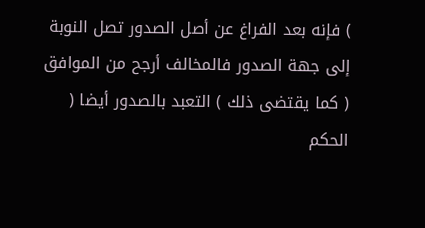) فإنه بعد الفراغ عن أصل الصدور تصل النوبة إلى جهة الصدور فالمخالف أرجح من الموافق ( كما يقتضى ذلك ) التعبد بالصدور أيضا ( الحكم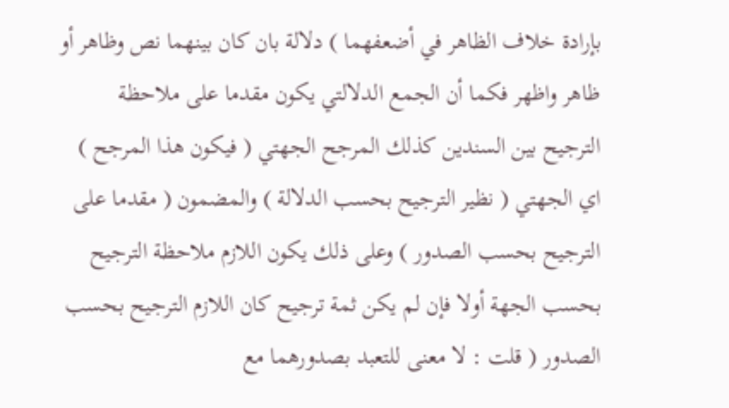بإرادة خلاف الظاهر في أضعفهما ) دلالة بان كان بينهما نص وظاهر أو ظاهر واظهر فكما أن الجمع الدلالتي يكون مقدما على ملاحظة الترجيح بين السندين كذلك المرجح الجهتي ( فيكون هذا المرجح ) اي الجهتي ( نظير الترجيح بحسب الدلالة ) والمضمون ( مقدما على الترجيح بحسب الصدور ) وعلى ذلك يكون اللازم ملاحظة الترجيح بحسب الجهة أولا فإن لم يكن ثمة ترجيح كان اللازم الترجيح بحسب الصدور ( قلت : لا معنى للتعبد بصدورهما مع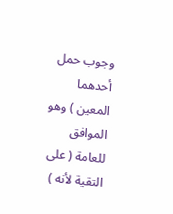وجوب حمل أحدهما المعين ) وهو الموافق للعامة ( على التقية لأنه )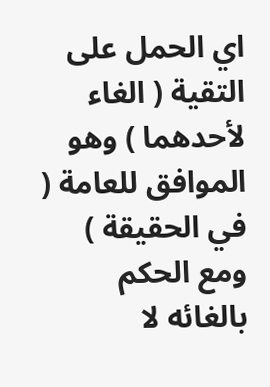اي الحمل على التقية ( الغاء لأحدهما ) وهو الموافق للعامة ( في الحقيقة ) ومع الحكم بالغائه لا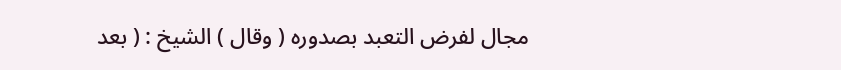مجال لفرض التعبد بصدوره ( وقال ) الشيخ : ( بعد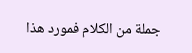جملة من الكلام فمورد هذا